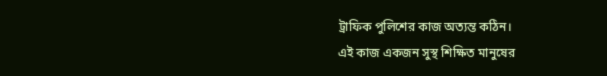ট্রাফিক পুলিশের কাজ অত্যন্ত কঠিন।
এই কাজ একজন সুস্থ শিক্ষিত মানুষের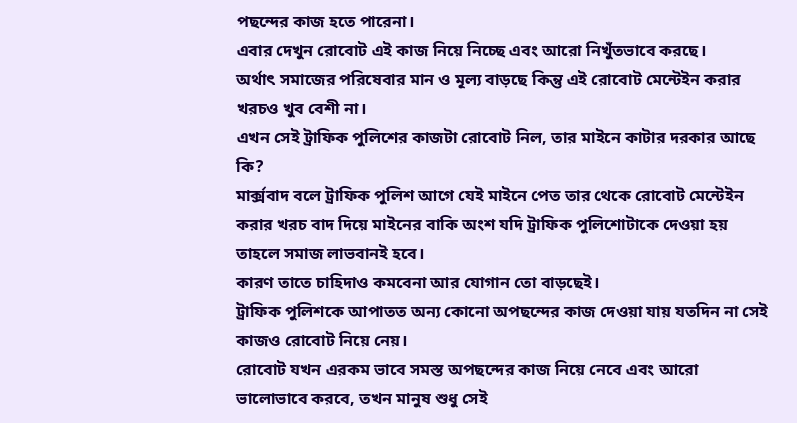পছন্দের কাজ হতে পারেনা।
এবার দেখুন রোবোট এই কাজ নিয়ে নিচ্ছে এবং আরো নিখুঁতভাবে করছে।
অর্থাৎ সমাজের পরিষেবার মান ও মূল্য বাড়ছে কিন্তু এই রোবোট মেন্টেইন করার খরচও খুব বেশী না।
এখন সেই ট্রাফিক পুলিশের কাজটা রোবোট নিল, তার মাইনে কাটার দরকার আছে কি?
মার্ক্সবাদ বলে ট্রাফিক পুলিশ আগে যেই মাইনে পেত তার থেকে রোবোট মেন্টেইন করার খরচ বাদ দিয়ে মাইনের বাকি অংশ যদি ট্রাফিক পুলিশোটাকে দেওয়া হয় তাহলে সমাজ লাভবানই হবে।
কারণ তাতে চাহিদাও কমবেনা আর যোগান তো বাড়ছেই।
ট্রাফিক পুলিশকে আপাতত অন্য কোনো অপছন্দের কাজ দেওয়া যায় যতদিন না সেই কাজও রোবোট নিয়ে নেয়।
রোবোট যখন এরকম ভাবে সমস্ত অপছন্দের কাজ নিয়ে নেবে এবং আরো ভালোভাবে করবে, তখন মানুষ শুধু সেই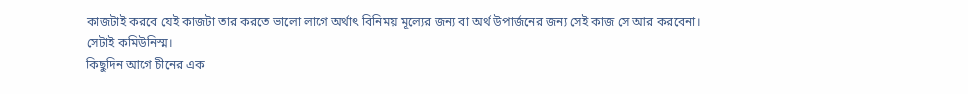কাজটাই করবে যেই কাজটা তার করতে ভালো লাগে অর্থাৎ বিনিময় মূল্যের জন্য বা অর্থ উপার্জনের জন্য সেই কাজ সে আর করবেনা।
সেটাই কমিউনিস্ম।
কিছুদিন আগে চীনের এক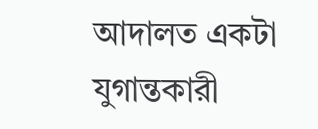আদালত একটা যুগান্তকারী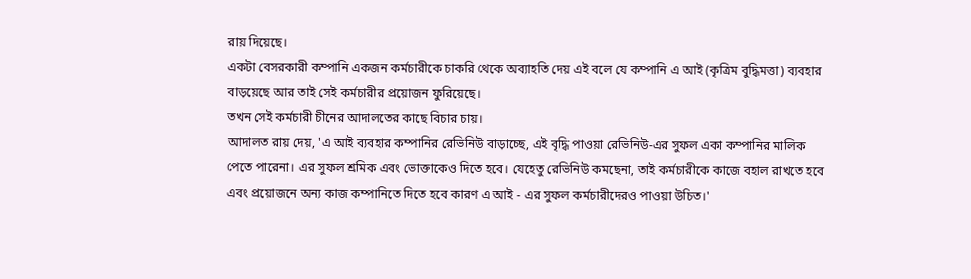রায় দিয়েছে।
একটা বেসরকারী কম্পানি একজন কর্মচারীকে চাকরি থেকে অব্যাহতি দেয় এই বলে যে কম্পানি এ আই (কৃত্রিম বুদ্ধিমত্তা) ব্যবহার বাড়য়েছে আর তাই সেই কর্মচারীর প্রয়োজন ফুরিয়েছে।
তখন সেই কর্মচারী চীনের আদালতের কাছে বিচার চায়।
আদালত রায় দেয়, 'এ আই ব্যবহার কম্পানির রেভিনিউ বাড়াচ্ছে, এই বৃদ্ধি পাওয়া রেভিনিউ-এর সুফল একা কম্পানির মালিক পেতে পারেনা। এর সুফল শ্রমিক এবং ভোক্তাকেও দিতে হবে। যেহেতু রেভিনিউ কমছেনা, তাই কর্মচারীকে কাজে বহাল রাখতে হবে এবং প্রয়োজনে অন্য কাজ কম্পানিতে দিতে হবে কারণ এ আই - এর সুফল কর্মচারীদেরও পাওয়া উচিত।'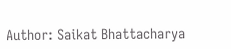Author: Saikat Bhattacharya